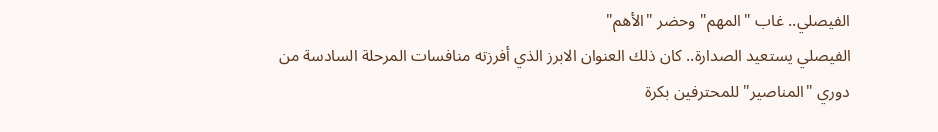الفيصلي.. غاب "المهم" وحضر "الأهم"
الفيصلي يستعيد الصدارة.. كان ذلك العنوان الابرز الذي أفرزته منافسات المرحلة السادسة من دوري "المناصير" للمحترفين بكرة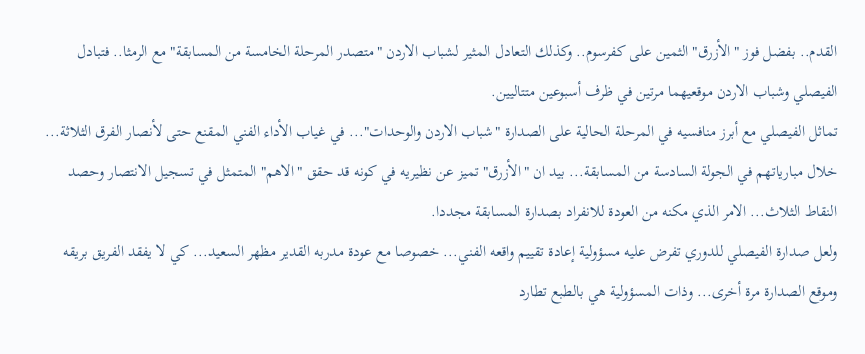القدم.. بفضل فوز "الأزرق" الثمين على كفرسوم.. وكذلك التعادل المثير لشباب الاردن "متصدر المرحلة الخامسة من المسابقة" مع الرمثا.. فتبادل الفيصلي وشباب الاردن موقعيهما مرتين في ظرف أسبوعين متتاليين.
تماثل الفيصلي مع أبرز منافسيه في المرحلة الحالية على الصدارة "شباب الاردن والوحدات"... في غياب الأداء الفني المقنع حتى لأنصار الفرق الثلاثة... خلال مبارياتهم في الجولة السادسة من المسابقة... بيد ان "الأزرق" تميز عن نظيريه في كونه قد حقق "الاهم" المتمثل في تسجيل الانتصار وحصد النقاط الثلاث... الامر الذي مكنه من العودة للانفراد بصدارة المسابقة مجددا.
ولعل صدارة الفيصلي للدوري تفرض عليه مسؤولية إعادة تقييم واقعه الفني... خصوصا مع عودة مدربه القدير مظهر السعيد... كي لا يفقد الفريق بريقه وموقع الصدارة مرة أخرى... وذات المسؤولية هي بالطبع تطارد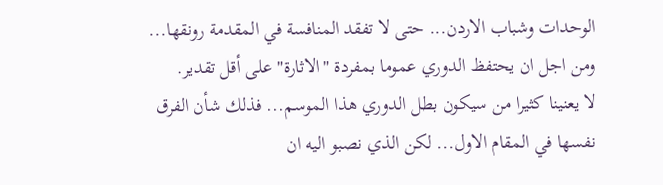الوحدات وشباب الاردن... حتى لا تفقد المنافسة في المقدمة رونقها... ومن اجل ان يحتفظ الدوري عموما بمفردة "الاثارة" على أقل تقدير.
لا يعنينا كثيرا من سيكون بطل الدوري هذا الموسم... فذلك شأن الفرق نفسها في المقام الاول... لكن الذي نصبو اليه ان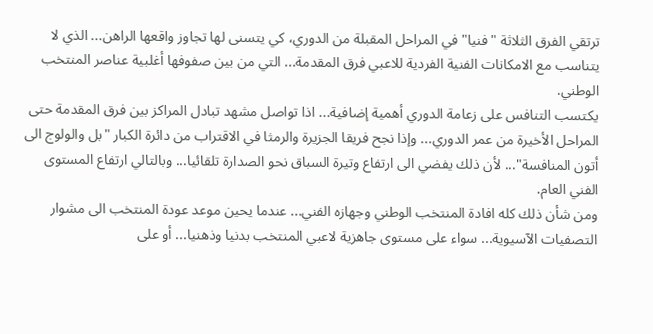ترتقي الفرق الثلاثة "فنيا" في المراحل المقبلة من الدوري، كي يتسنى لها تجاوز واقعها الراهن... الذي لا يتناسب مع الامكانات الفنية الفردية للاعبي فرق المقدمة... التي من بين صفوفها أغلبية عناصر المنتخب الوطني.
يكتسب التنافس على زعامة الدوري أهمية إضافية... اذا تواصل مشهد تبادل المراكز بين فرق المقدمة حتى المراحل الأخيرة من عمر الدوري... وإذا نجح فريقا الجزيرة والرمثا في الاقتراب من دائرة الكبار "بل والولوج الى أتون المنافسة"... لأن ذلك يفضي الى ارتفاع وتيرة السباق نحو الصدارة تلقائيا... وبالتالي ارتفاع المستوى الفني العام.
ومن شأن ذلك كله افادة المنتخب الوطني وجهازه الفني... عندما يحين موعد عودة المنتخب الى مشوار التصفيات الآسيوية... سواء على مستوى جاهزية لاعبي المنتخب بدنيا وذهنيا... أو على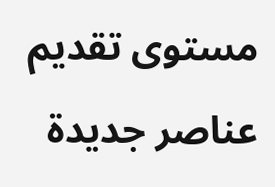مستوى تقديم عناصر جديدة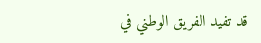قد تفيد الفريق الوطني في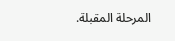المرحلة المقبلة.